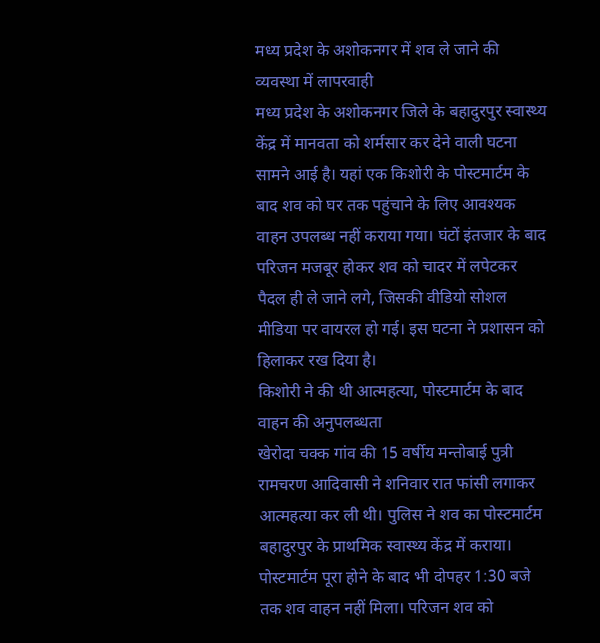मध्य प्रदेश के अशोकनगर में शव ले जाने की व्यवस्था में लापरवाही
मध्य प्रदेश के अशोकनगर जिले के बहादुरपुर स्वास्थ्य केंद्र में मानवता को शर्मसार कर देने वाली घटना सामने आई है। यहां एक किशोरी के पोस्टमार्टम के बाद शव को घर तक पहुंचाने के लिए आवश्यक वाहन उपलब्ध नहीं कराया गया। घंटों इंतजार के बाद परिजन मजबूर होकर शव को चादर में लपेटकर पैदल ही ले जाने लगे, जिसकी वीडियो सोशल मीडिया पर वायरल हो गई। इस घटना ने प्रशासन को हिलाकर रख दिया है।
किशोरी ने की थी आत्महत्या, पोस्टमार्टम के बाद वाहन की अनुपलब्धता
खेरोदा चक्क गांव की 15 वर्षीय मन्तोबाई पुत्री रामचरण आदिवासी ने शनिवार रात फांसी लगाकर आत्महत्या कर ली थी। पुलिस ने शव का पोस्टमार्टम बहादुरपुर के प्राथमिक स्वास्थ्य केंद्र में कराया। पोस्टमार्टम पूरा होने के बाद भी दोपहर 1:30 बजे तक शव वाहन नहीं मिला। परिजन शव को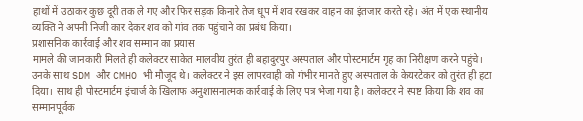हाथों में उठाकर कुछ दूरी तक ले गए और फिर सड़क किनारे तेज धूप में शव रखकर वाहन का इंतजार करते रहे। अंत में एक स्थानीय व्यक्ति ने अपनी निजी कार देकर शव को गांव तक पहुंचाने का प्रबंध किया।
प्रशासनिक कार्रवाई और शव सम्मान का प्रयास
मामले की जानकारी मिलते ही कलेक्टर साकेत मालवीय तुरंत ही बहादुरपुर अस्पताल और पोस्टमार्टम गृह का निरीक्षण करने पहुंचे। उनके साथ SDM और CMHO भी मौजूद थे। कलेक्टर ने इस लापरवाही को गंभीर मानते हुए अस्पताल के केयरटेकर को तुरंत ही हटा दिया। साथ ही पोस्टमार्टम इंचार्ज के खिलाफ अनुशासनात्मक कार्रवाई के लिए पत्र भेजा गया है। कलेक्टर ने स्पष्ट किया कि शव का सम्मानपूर्वक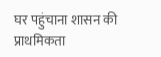घर पहुंचाना शासन की प्राथमिकता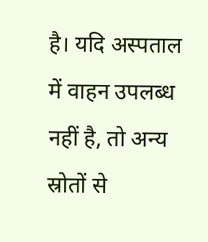है। यदि अस्पताल में वाहन उपलब्ध नहीं है, तो अन्य स्रोतों से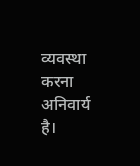व्यवस्था करना अनिवार्य है।